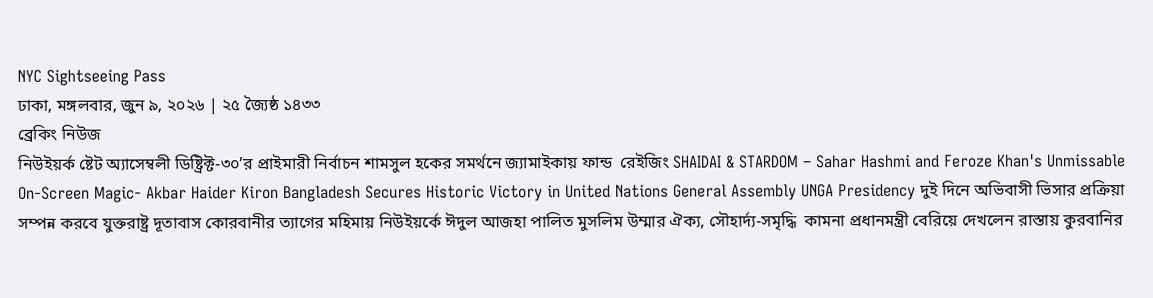NYC Sightseeing Pass
ঢাকা, মঙ্গলবার, জুন ৯, ২০২৬ | ২৫ জ্যৈষ্ঠ ১৪৩৩
ব্রেকিং নিউজ
নিউইয়র্ক ষ্টেট অ্যাসেম্বলী ডিষ্ট্রিক্ট-৩০’র প্রাইমারী নির্বাচন শামসুল হকের সমর্থনে জ্যামাইকায় ফান্ড  রেইজিং SHAIDAI & STARDOM – Sahar Hashmi and Feroze Khan's Unmissable On-Screen Magic- Akbar Haider Kiron Bangladesh Secures Historic Victory in United Nations General Assembly UNGA Presidency দুই দিনে অভিবাসী ভিসার প্রক্রিয়া সম্পন্ন করবে যুক্তরাষ্ট্র দূতাবাস কোরবানীর ত্যাগের মহিমায় নিউইয়র্কে ঈদুল আজহা পালিত মুসলিম উম্মার ঐক্য, সৌহার্দ্য-সমৃদ্ধি  কামনা প্রধানমন্ত্রী বেরিয়ে দেখলেন রাস্তায় কুরবানির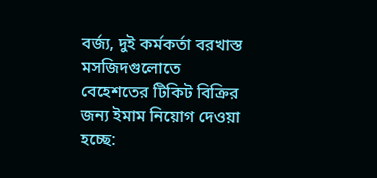বর্জ্য, দুই কর্মকর্তা বরখাস্ত মসজিদগুলোতে বেহেশতের টিকিট বিক্রির জন্য ইমাম নিয়োগ দেওয়া হচ্ছে: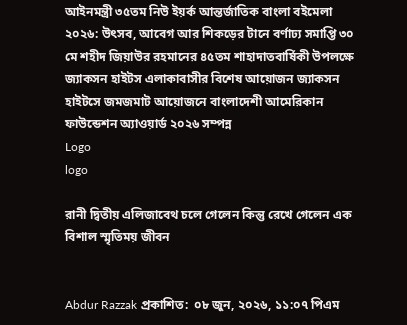আইনমন্ত্রী ৩৫তম নিউ ইয়র্ক আন্তর্জাতিক বাংলা বইমেলা ২০২৬: উৎসব, আবেগ আর শিকড়ের টানে বর্ণাঢ্য সমাপ্তি ৩০ মে শহীদ জিয়াউর রহমানের ৪৫তম শাহাদাতবার্ষিকী উপলক্ষে জ্যাকসন হাইটস এলাকাবাসীর বিশেষ আয়োজন জ্যাকসন হাইটসে জমজমাট আয়োজনে বাংলাদেশী আমেরিকান ফাউন্ডেশন অ্যাওয়ার্ড ২০২৬ সম্পন্ন
Logo
logo

রানী দ্বিতীয় এলিজাবেথ চলে গেলেন কিন্তু রেখে গেলেন এক বিশাল স্মৃতিময় জীবন


Abdur Razzak প্রকাশিত:  ০৮ জুন, ২০২৬, ১১:০৭ পিএম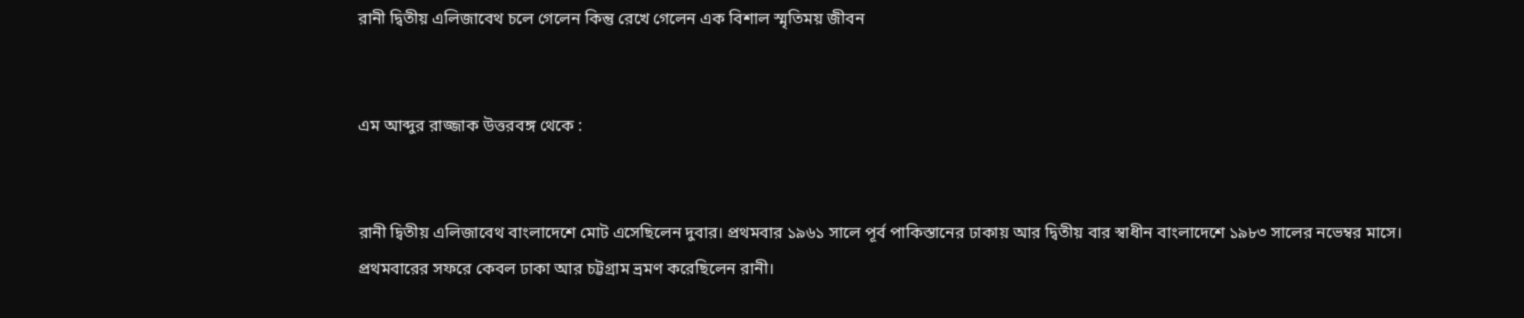রানী দ্বিতীয় এলিজাবেথ চলে গেলেন কিন্তু রেখে গেলেন এক বিশাল স্মৃতিময় জীবন


এম আব্দুর রাজ্জাক উত্তরবঙ্গ থেকে :


রানী দ্বিতীয় এলিজাবেথ বাংলাদেশে মোট এসেছিলেন দুবার। প্রথমবার ১৯৬১ সালে পূর্ব পাকিস্তানের ঢাকায় আর দ্বিতীয় বার স্বাধীন বাংলাদেশে ১৯৮৩ সালের নভেম্বর মাসে।
প্রথমবারের সফরে কেবল ঢাকা আর চট্টগ্রাম ভ্রমণ করেছিলেন রানী।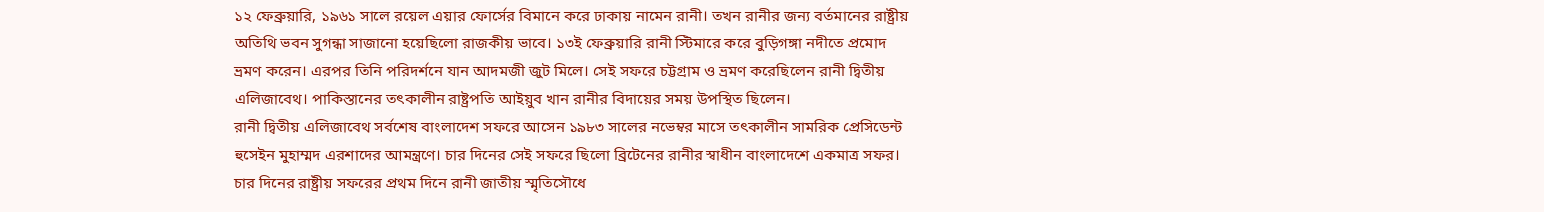১২ ফেব্রুয়ারি, ১৯৬১ সালে রয়েল এয়ার ফোর্সের বিমানে করে ঢাকায় নামেন রানী। তখন রানীর জন্য বর্তমানের রাষ্ট্রীয় অতিথি ভবন সুগন্ধা সাজানো হয়েছিলো রাজকীয় ভাবে। ১৩ই ফেব্রুয়ারি রানী স্টিমারে করে বুড়িগঙ্গা নদীতে প্রমোদ ভ্রমণ করেন। এরপর তিনি পরিদর্শনে যান আদমজী জুট মিলে। সেই সফরে চট্টগ্রাম ও ভ্রমণ করেছিলেন রানী দ্বিতীয় এলিজাবেথ। পাকিস্তানের তৎকালীন রাষ্ট্রপতি আইয়ুব খান রানীর বিদায়ের সময় উপস্থিত ছিলেন।
রানী দ্বিতীয় এলিজাবেথ সর্বশেষ বাংলাদেশ সফরে আসেন ১৯৮৩ সালের নভেম্বর মাসে তৎকালীন সামরিক প্রেসিডেন্ট হুসেইন মুহাম্মদ এরশাদের আমন্ত্রণে। চার দিনের সেই সফরে ছিলো ব্রিটেনের রানীর স্বাধীন বাংলাদেশে একমাত্র সফর।
চার দিনের রাষ্ট্রীয় সফরের প্রথম দিনে রানী জাতীয় স্মৃতিসৌধে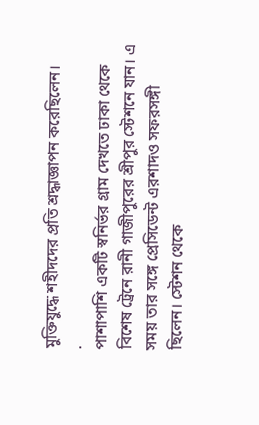মুক্তিযুদ্ধে শহীদদের প্রতি শ্রদ্ধাজ্ঞাপন করেছিলেন।
.
পাশাপাশি একটি স্বনির্ভর গ্রাম দেখতে ঢাকা থেকে বিশেষ ট্রেনে রানী গাজীপুরের শ্রীপুর স্টেশনে যান। এ সময় তার সঙ্গে প্রেসিডেন্ট এরশাদও সফরসঙ্গী ছিলেন। স্টেশন থেকে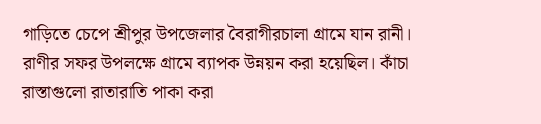গাড়িতে চেপে শ্রীপুর উপজেলার বৈরাগীরচালা গ্রামে যান রানী।
রাণীর সফর উপলক্ষে গ্রামে ব্যাপক উন্নয়ন করা হয়েছিল। কাঁচা রাস্তাগুলো রাতারাতি পাকা করা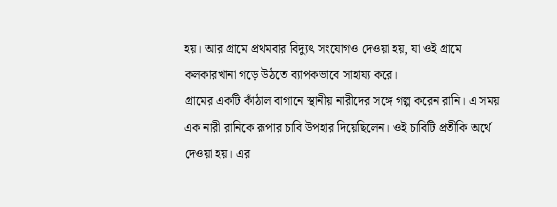হয়। আর গ্রামে প্রথমবার বিদ্যুৎ সংযোগও দেওয়া হয়, যা ওই গ্রামে কলকারখানা গড়ে উঠতে ব্যাপকভাবে সাহায্য করে।
গ্রামের একটি কাঁঠাল বাগানে স্থানীয় নারীদের সঙ্গে গল্প করেন রানি। এ সময় এক নারী রানিকে রূপার চাবি উপহার দিয়েছিলেন। ওই চাবিটি প্রতীকি অর্থে দেওয়া হয়। এর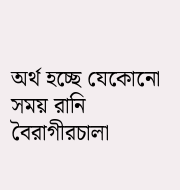অর্থ হচ্ছে যেকোনো সময় রানি বৈরাগীরচালা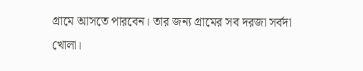গ্রামে আসতে পারবেন। তার জন্য গ্রামের সব দরজা সর্বদা খোলা।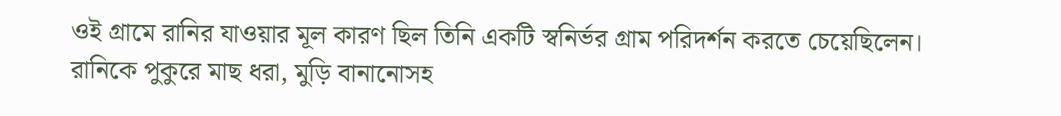ওই গ্রামে রানির যাওয়ার মূল কারণ ছিল তিনি একটি স্বনির্ভর গ্রাম পরিদর্শন করতে চেয়েছিলেন। রানিকে পুকুরে মাছ ধরা, মুড়ি বানানোসহ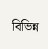বিভিন্ন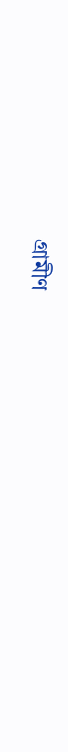গ্রামীণ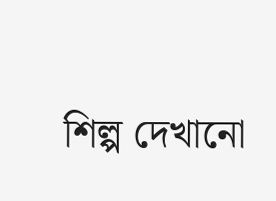শিল্প দেখানো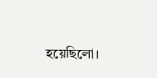হয়েছিলো।